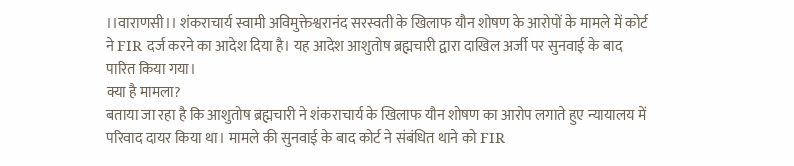।।वाराणसी।। शंकराचार्य स्वामी अविमुक्तेश्वरानंद सरस्वती के खिलाफ यौन शोषण के आरोपों के मामले में कोर्ट ने FIR दर्ज करने का आदेश दिया है। यह आदेश आशुतोष ब्रह्मचारी द्वारा दाखिल अर्जी पर सुनवाई के बाद पारित किया गया।
क्या है मामला?
बताया जा रहा है कि आशुतोष ब्रह्मचारी ने शंकराचार्य के खिलाफ यौन शोषण का आरोप लगाते हुए न्यायालय में परिवाद दायर किया था। मामले की सुनवाई के बाद कोर्ट ने संबंधित थाने को FIR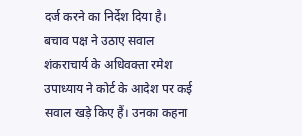दर्ज करने का निर्देश दिया है।
बचाव पक्ष ने उठाए सवाल
शंकराचार्य के अधिवक्ता रमेश उपाध्याय ने कोर्ट के आदेश पर कई सवाल खड़े किए हैं। उनका कहना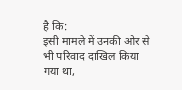है कि:
इसी मामले में उनकी ओर से भी परिवाद दाखिल किया गया था,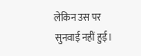लेकिन उस पर सुनवाई नहीं हुई।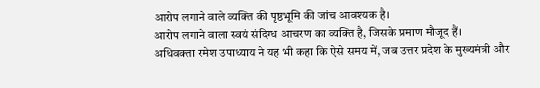आरोप लगाने वाले व्यक्ति की पृष्ठभूमि की जांच आवश्यक है।
आरोप लगाने वाला स्वयं संदिग्ध आचरण का व्यक्ति है, जिसके प्रमाण मौजूद हैं।
अधिवक्ता रमेश उपाध्याय ने यह भी कहा कि ऐसे समय में, जब उत्तर प्रदेश के मुख्यमंत्री और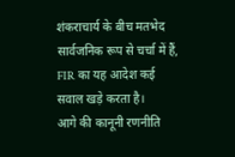शंकराचार्य के बीच मतभेद सार्वजनिक रूप से चर्चा में हैं, FIR का यह आदेश कई सवाल खड़े करता है।
आगे की कानूनी रणनीति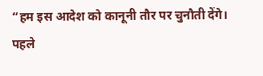“हम इस आदेश को कानूनी तौर पर चुनौती देंगे। पहले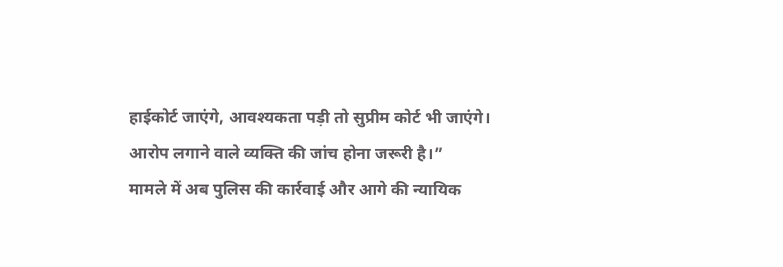हाईकोर्ट जाएंगे, आवश्यकता पड़ी तो सुप्रीम कोर्ट भी जाएंगे। आरोप लगाने वाले व्यक्ति की जांच होना जरूरी है।”
मामले में अब पुलिस की कार्रवाई और आगे की न्यायिक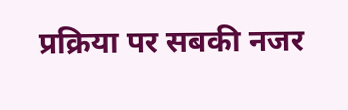प्रक्रिया पर सबकी नजर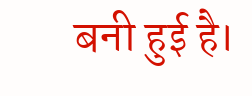बनी हुई है।